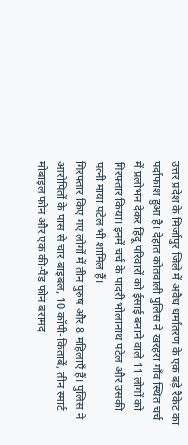उत्तर प्रदेश के मिर्जापुर जिले में अवैध धर्मांतरण के एक बड़े रैकेट का पर्दाफाश हुआ है। देहात कोतवाली पुलिस ने खरहरा गाँव स्थित चर्च में प्रलोभन देकर हिंदू परिवारों को ईसाई बनाने वाले 11 लोगों को गिरफ्तार किया। इनमें चर्च के पादरी भोलानाथ पटेल और उसकी पत्नी माया पटेल भी शामिल हैं।
गिरफ्तार किए गए लोगों में तीन पुरुष और 8 महिलाएँ हैं। पुलिस ने आरोपितों के पास से चार बाइबल, 10 कॉपी-किताबें, तीन स्मार्ट मोबाइल फोन और एक की-पैड फोन बरामद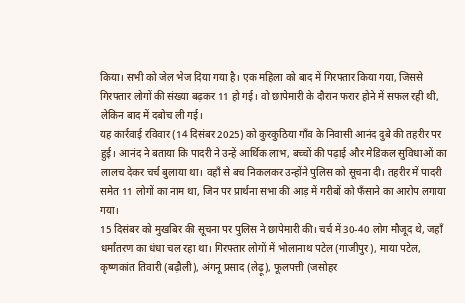किया। सभी को जेल भेज दिया गया है। एक महिला को बाद में गिरफ्तार किया गया, जिससे गिरफ्तार लोगों की संख्या बढ़कर 11 हो गई। वो छापेमारी के दौरान फरार होने में सफल रही थी, लेकिन बाद में दबोच ली गई।
यह कार्रवाई रविवार (14 दिसंबर 2025) को कुरकुठिया गाँव के निवासी आनंद दुबे की तहरीर पर हुई। आनंद ने बताया कि पादरी ने उन्हें आर्थिक लाभ, बच्चों की पढ़ाई और मेडिकल सुविधाओं का लालच देकर चर्च बुलाया था। वहाँ से बच निकलकर उन्होंने पुलिस को सूचना दी। तहरीर में पादरी समेत 11 लोगों का नाम था, जिन पर प्रार्थना सभा की आड़ में गरीबों को फँसाने का आरोप लगाया गया।
15 दिसंबर को मुखबिर की सूचना पर पुलिस ने छापेमारी की। चर्च में 30-40 लोग मौजूद थे, जहाँ धर्मांतरण का धंधा चल रहा था। गिरफ्तार लोगों में भोलानाथ पटेल (गाजीपुर), माया पटेल, कृष्णकांत तिवारी (बढ़ौली), अंगनू प्रसाद (लेढ़ू), फूलपत्ती (जसोहर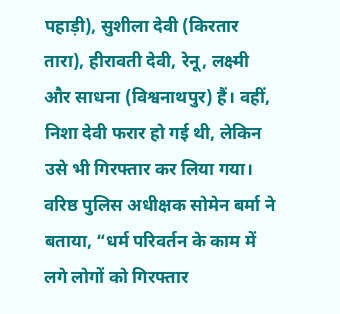पहाड़ी), सुशीला देवी (किरतार तारा), हीरावती देवी, रेनू, लक्ष्मी और साधना (विश्वनाथपुर) हैं। वहीं, निशा देवी फरार हो गई थी, लेकिन उसे भी गिरफ्तार कर लिया गया।
वरिष्ठ पुलिस अधीक्षक सोमेन बर्मा ने बताया, “धर्म परिवर्तन के काम में लगे लोगों को गिरफ्तार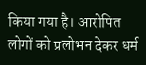किया गया है। आरोपित लोगों को प्रलोभन देकर धर्म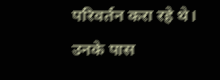परिवर्तन करा रहे थे। उनके पास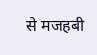से मजहबी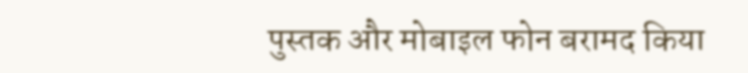पुस्तक और मोबाइल फोन बरामद किया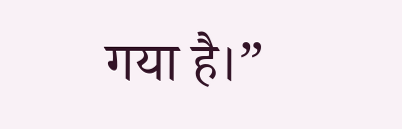गया है।”